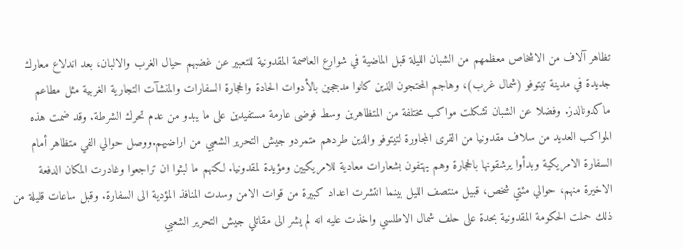تظاهر آلاف من الاشخاص معظمهم من الشبان الليلة قبل الماضية في شوارع العاصمة المقدونية للتعبير عن غضبهم حيال الغرب والالبان، بعد اندلاع معارك جديدة في مدينة تيتوفو (شمال غرب)، وهاجم المحتجون الذين كانوا مدججين بالأدوات الحادة والحجارة السفارات والمنشآت التجارية الغربية مثل مطاعم ماكدونالدز. وفضلا عن الشبان تشكلت مواكب مختلفة من المتظاهرين وسط فوضى عارمة مستفيدين على ما يبدو من عدم تحرك الشرطة. وقد ضمت هذه المواكب العديد من سلاف مقدونيا من القرى المجاورة لتيتوفو والذين طردهم متمردو جيش التحرير الشعبي من اراضيهم.ووصل حوالي الفي متظاهر أمام السفارة الامريكية وبدأوا يرشقونها بالحجارة وهم يهتفون بشعارات معادية للامريكيين ومؤيدة لمقدونيا. لكنهم ما لبثوا ان تراجعوا وغادرت المكان الدفعة الاخيرة منهم، حوالي مئتي شخص، قبيل منتصف الليل بينما انتشرت اعداد كبيرة من قوات الامن وسدت المنافذ المؤدية الى السفارة. وقبل ساعات قليلة من ذلك حملت الحكومة المقدونية بحدة على حلف شمال الاطلسي واخذت عليه انه لم يشر الى مقاتلي جيش التحرير الشعبي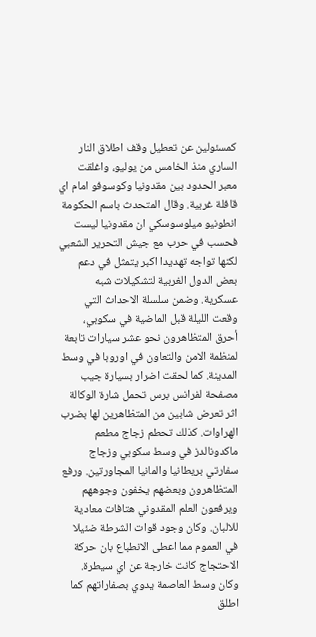كمسئولين عن تعطيل وقف اطلاق النار الساري منذ الخامس من يوليو، واغلقت معبر الحدود بين مقدونيا وكوسوفو امام اي قافلة غربية. وقال المتحدث باسم الحكومة انطونيو ميلوسوسكي ان مقدونيا ليست فحسب في حرب مع جيش التحرير الشعبي لكنها تواجه تهديدا اكبر يتمثل في دعم بعض الدول الغربية لتشكيلات شبه عسكرية. وضمن سلسلة الاحداث التي وقعت الليلة قبل الماضية في سكوبي، أحرق المتظاهرون نحو عشر سيارات تابعة لمنظمة الامن والتعاون في اوروبا في وسط المدينة. كما لحقت اضرار بسيارة جيب مصفحة لفرانس برس تحمل شارة الوكالة اثر تعرض شابين من المتظاهرين لها بضرب الهراوات. كذلك تحطم زجاج مطعم ماكدونالدز في وسط سكوبي وزجاج سفارتي بريطانيا والمانيا المجاورتين. ورفع المتظاهرون وبعضهم يخفون وجوههم ويرفعون العلم المقدوني هتافات معادية للالبان. وكان وجود قوات الشرطة ضئيلا في العموم مما اعطى الانطباع بان حركة الاحتجاج كانت خارجة عن اي سيطرة. وكان وسط العاصمة يدوي بصفاراتهم كما اطلق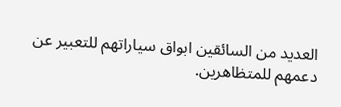العديد من السائقين ابواق سياراتهم للتعبير عن دعمهم للمتظاهرين.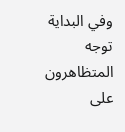وفي البداية توجه المتظاهرون على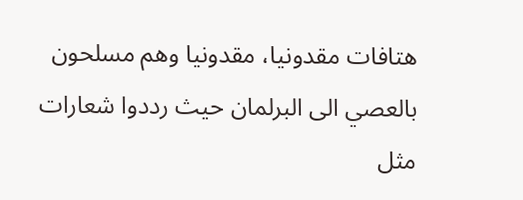هتافات مقدونيا، مقدونيا وهم مسلحون بالعصي الى البرلمان حيث رددوا شعارات مثل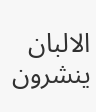الالبان ينشرون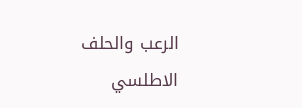الرعب والحلف الاطلسي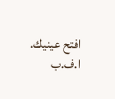افتح عينيك. ا.ف.ب